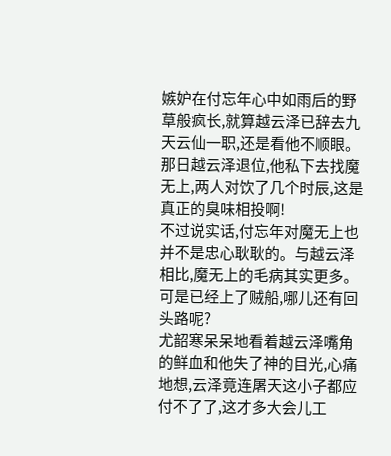嫉妒在付忘年心中如雨后的野草般疯长,就算越云泽已辞去九天云仙一职,还是看他不顺眼。
那日越云泽退位,他私下去找魔无上,两人对饮了几个时辰,这是真正的臭味相投啊!
不过说实话,付忘年对魔无上也并不是忠心耿耿的。与越云泽相比,魔无上的毛病其实更多。
可是已经上了贼船,哪儿还有回头路呢?
尤韶寒呆呆地看着越云泽嘴角的鲜血和他失了神的目光,心痛地想,云泽竟连屠天这小子都应付不了了,这才多大会儿工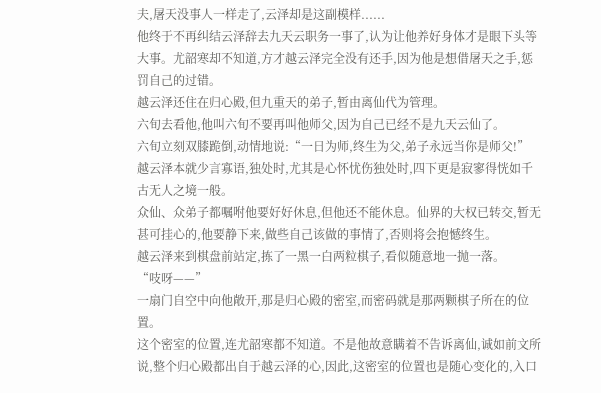夫,屠天没事人一样走了,云泽却是这副模样......
他终于不再纠结云泽辞去九天云职务一事了,认为让他养好身体才是眼下头等大事。尤韶寒却不知道,方才越云泽完全没有还手,因为他是想借屠天之手,惩罚自己的过错。
越云泽还住在归心殿,但九重天的弟子,暂由离仙代为管理。
六旬去看他,他叫六旬不要再叫他师父,因为自己已经不是九天云仙了。
六旬立刻双膝跪倒,动情地说:“一日为师,终生为父,弟子永远当你是师父!”
越云泽本就少言寡语,独处时,尤其是心怀忧伤独处时,四下更是寂寥得恍如千古无人之境一般。
众仙、众弟子都嘱咐他要好好休息,但他还不能休息。仙界的大权已转交,暂无甚可挂心的,他要静下来,做些自己该做的事情了,否则将会抱憾终生。
越云泽来到棋盘前站定,拣了一黑一白两粒棋子,看似随意地一抛一落。
“吱呀——”
一扇门自空中向他敞开,那是归心殿的密室,而密码就是那两颗棋子所在的位置。
这个密室的位置,连尤韶寒都不知道。不是他故意瞒着不告诉离仙,诚如前文所说,整个归心殿都出自于越云泽的心,因此,这密室的位置也是随心变化的,入口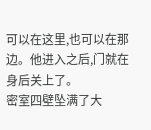可以在这里,也可以在那边。他进入之后,门就在身后关上了。
密室四壁坠满了大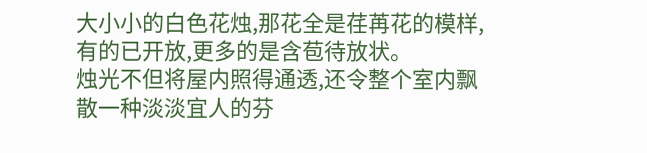大小小的白色花烛,那花全是荏苒花的模样,有的已开放,更多的是含苞待放状。
烛光不但将屋内照得通透,还令整个室内飘散一种淡淡宜人的芬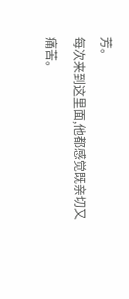芳。
每次来到这里面,他都感觉既亲切又痛苦。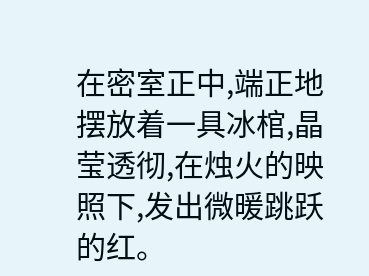在密室正中,端正地摆放着一具冰棺,晶莹透彻,在烛火的映照下,发出微暖跳跃的红。